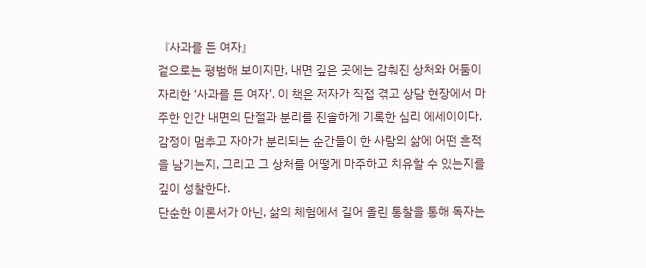『사과를 든 여자』
겉으로는 평범해 보이지만, 내면 깊은 곳에는 감춰진 상처와 어둠이 자리한 ‘사과를 든 여자’. 이 책은 저자가 직접 겪고 상담 현장에서 마주한 인간 내면의 단절과 분리를 진솔하게 기록한 심리 에세이이다.
감정이 멈추고 자아가 분리되는 순간들이 한 사람의 삶에 어떤 흔적을 남기는지, 그리고 그 상처를 어떻게 마주하고 치유할 수 있는지를 깊이 성찰한다.
단순한 이론서가 아닌, 삶의 체험에서 길어 올린 통찰을 통해 독자는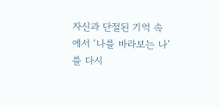자신과 단절된 기억 속에서 ‘나를 바라보는 나’를 다시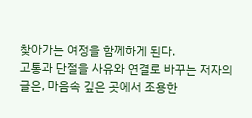찾아가는 여정을 함께하게 된다.
고통과 단절을 사유와 연결로 바꾸는 저자의 글은, 마음속 깊은 곳에서 조용한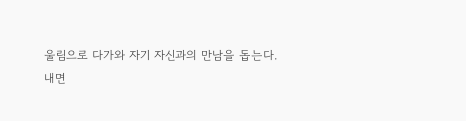울림으로 다가와 자기 자신과의 만남을 돕는다.
내면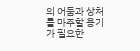의 어둠과 상처를 마주할 용기가 필요한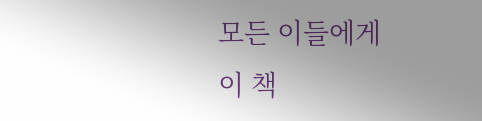모든 이들에게 이 책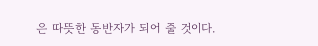은 따뜻한 동반자가 되어 줄 것이다.